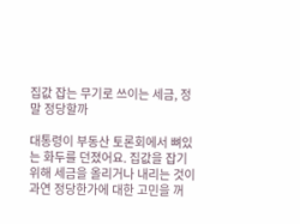집값 잡는 무기로 쓰이는 세금, 정말 정당할까

대통령이 부동산 토론회에서 뼈있는 화두를 던졌어요. 집값을 잡기 위해 세금을 올리거나 내리는 것이 과연 정당한가에 대한 고민을 꺼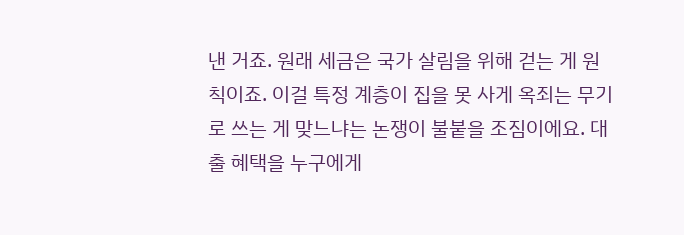낸 거죠. 원래 세금은 국가 살림을 위해 걷는 게 원칙이죠. 이걸 특정 계층이 집을 못 사게 옥죄는 무기로 쓰는 게 맞느냐는 논쟁이 불붙을 조짐이에요. 대출 혜택을 누구에게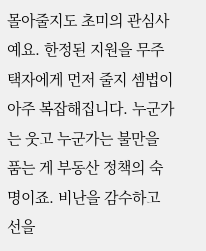몰아줄지도 초미의 관심사예요. 한정된 지원을 무주택자에게 먼저 줄지 셈법이 아주 복잡해집니다. 누군가는 웃고 누군가는 불만을 품는 게 부동산 정책의 숙명이죠. 비난을 감수하고 선을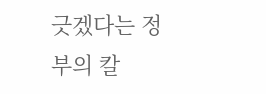긋겠다는 정부의 칼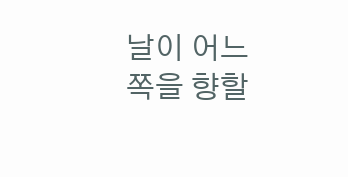날이 어느 쪽을 향할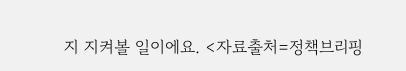지 지켜볼 일이에요. <자료출처=정책브리핑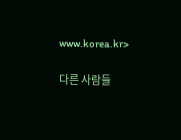www.korea.kr>

다른 사람들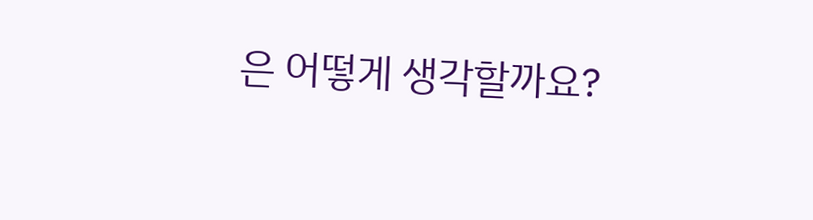은 어떻게 생각할까요?